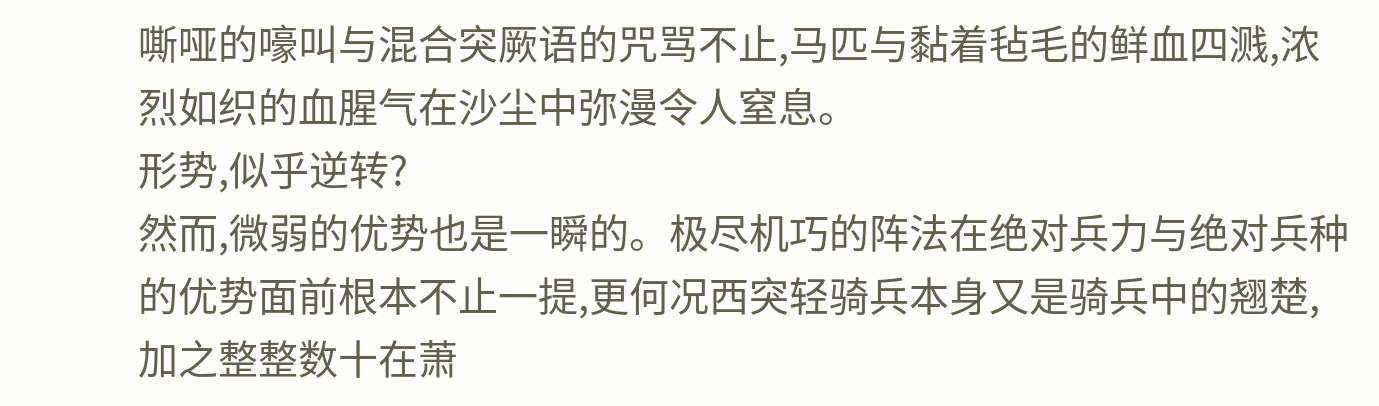嘶哑的嚎叫与混合突厥语的咒骂不止,马匹与黏着毡毛的鲜血四溅,浓烈如织的血腥气在沙尘中弥漫令人窒息。
形势,似乎逆转?
然而,微弱的优势也是一瞬的。极尽机巧的阵法在绝对兵力与绝对兵种的优势面前根本不止一提,更何况西突轻骑兵本身又是骑兵中的翘楚,加之整整数十在萧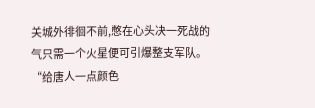关城外徘徊不前,憋在心头决一死战的气只需一个火星便可引爆整支军队。
“给唐人一点颜色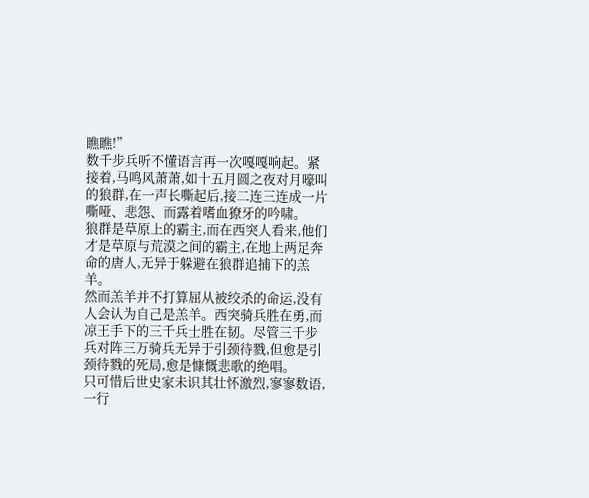瞧瞧!”
数千步兵听不懂语言再一次嘎嘎响起。紧接着,马鸣风萧萧,如十五月圆之夜对月嚎叫的狼群,在一声长嘶起后,接二连三连成一片嘶哑、悲怨、而露着嗜血獠牙的吟啸。
狼群是草原上的霸主,而在西突人看来,他们才是草原与荒漠之间的霸主,在地上两足奔命的唐人,无异于躲避在狼群追捕下的羔羊。
然而羔羊并不打算屈从被绞杀的命运,没有人会认为自己是羔羊。西突骑兵胜在勇,而凉王手下的三千兵士胜在韧。尽管三千步兵对阵三万骑兵无异于引颈待戮,但愈是引颈待戮的死局,愈是慷慨悲歌的绝唱。
只可惜后世史家未识其壮怀激烈,寥寥数语,一行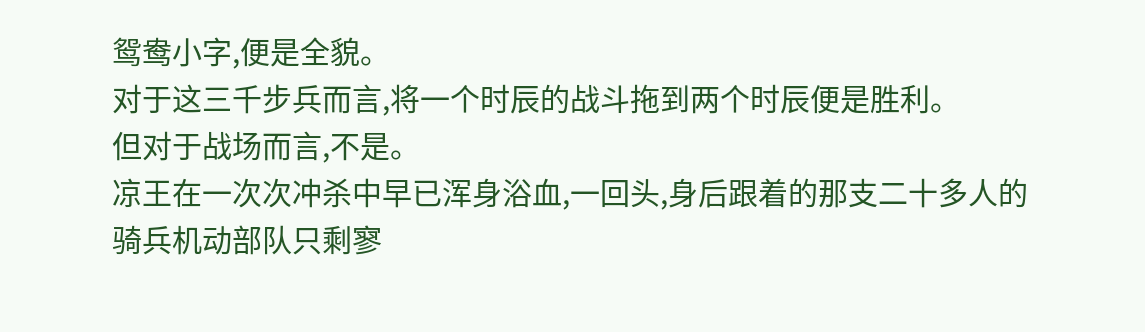鸳鸯小字,便是全貌。
对于这三千步兵而言,将一个时辰的战斗拖到两个时辰便是胜利。
但对于战场而言,不是。
凉王在一次次冲杀中早已浑身浴血,一回头,身后跟着的那支二十多人的骑兵机动部队只剩寥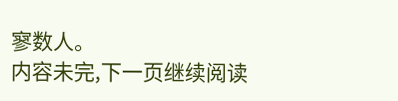寥数人。
内容未完,下一页继续阅读